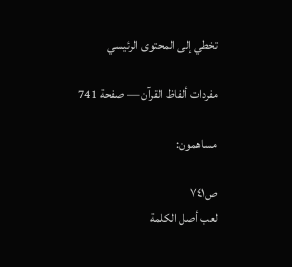تخطي إلى المحتوى الرئيسي

مفردات ألفاظ القرآن — صفحة 741

مساهمون:

ص٧٤١
لعب أصل الكلمة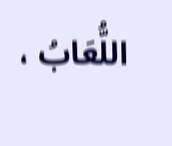اللُّعَابُ ،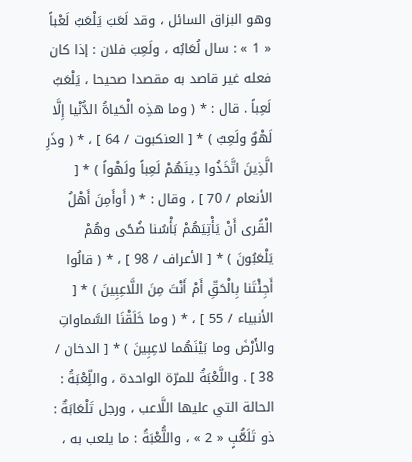وهو البزاق السائل ، وقد لَعَبَ يَلْعَبُ لَعْباً « 1 » : سال لُعَابُه ، ولَعِبَ فلان : إذا كان فعله غير قاصد به مقصدا صحيحا ، يَلْعَبُ لَعِباً . قال : * ( وما هذِه الْحَياةُ الدُّنْيا إِلَّا لَهْوٌ ولَعِبٌ ) * [ العنكبوت / 64 ] ، * ( وذَرِ الَّذِينَ اتَّخَذُوا دِينَهُمْ لَعِباً ولَهْواً ) * [ الأنعام / 70 ] ، وقال : * ( أَوأَمِنَ أَهْلُ الْقُرى أَنْ يَأْتِيَهُمْ بَأْسُنا ضُحًى وهُمْ يَلْعَبُونَ ) * [ الأعراف / 98 ] ، * ( قالُوا أَجِئْتَنا بِالْحَقِّ أَمْ أَنْتَ مِنَ اللَّاعِبِينَ ) * [ الأنبياء / 55 ] ، * ( وما خَلَقْنَا السَّماواتِ والأَرْضَ وما بَيْنَهُما لاعِبِينَ ) * [ الدخان / 38 ] . واللَّعْبَةُ للمرّة الواحدة ، واللِّعْبَةُ : الحالة التي عليها اللَّاعب ، ورجل تَلْعَابَةٌ : ذو تَلَعُّبٍ « 2 » ، واللُّعْبَةُ : ما يلعب به ،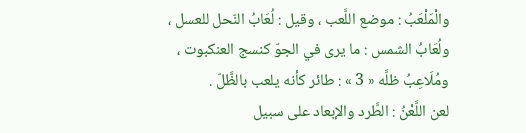والْمَلْعَبُ : موضع اللَّعب ، وقيل : لُعَابُ النّحل للعسل ، ولُعَابُ الشمس : ما يرى في الجوّ كنسج العنكبوت ، ومُلَاعِبُ ظلَّه « 3 » : طائر كأنه يلعب بالظَّلّ .
لعن اللَّعْنُ : الطَّرد والإبعاد على سبيل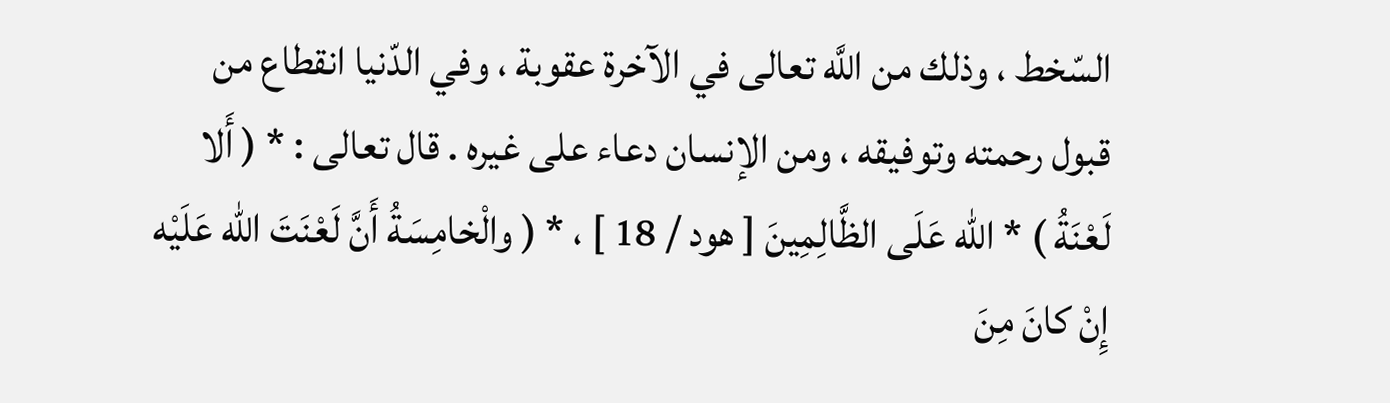السّخط ، وذلك من اللَّه تعالى في الآخرة عقوبة ، وفي الدّنيا انقطاع من قبول رحمته وتوفيقه ، ومن الإنسان دعاء على غيره . قال تعالى : * ( أَلا لَعْنَةُ ) * الله عَلَى الظَّالِمِينَ [ هود / 18 ] ، * ( والْخامِسَةُ أَنَّ لَعْنَتَ الله عَلَيْه إِنْ كانَ مِنَ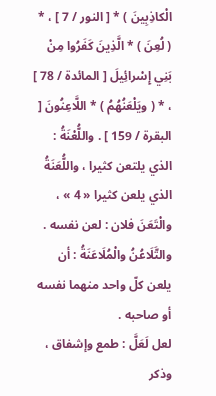الْكاذِبِينَ ) * [ النور / 7 ] ، * ( لُعِنَ ) * الَّذِينَ كَفَرُوا مِنْ بَنِي إِسْرائِيلَ [ المائدة / 78 ] ، * ( ويَلْعَنُهُمُ ) * اللَّاعِنُونَ [ البقرة / 159 ] . واللُّعْنَةُ : الذي يلتعن كثيرا ، واللُّعَنَةُ الذي يلعن كثيرا « 4 » ، والْتَعَنَ فلان : لعن نفسه . والتَّلَاعُنُ والْمُلَاعَنَةُ : أن يلعن كلّ واحد منهما نفسه أو صاحبه .
لعل لَعَلَّ : طمع وإشفاق ، وذكر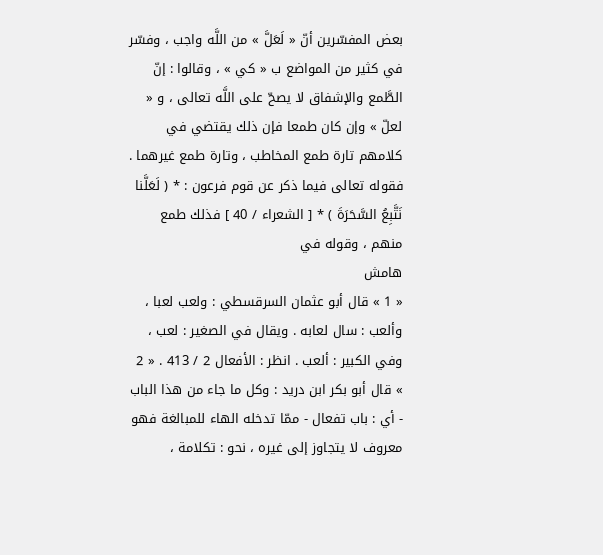بعض المفسّرين أنّ « لَعَلَّ » من اللَّه واجب ، وفسّر في كثير من المواضع ب « كي » ، وقالوا : إنّ الطَّمع والإشفاق لا يصحّ على اللَّه تعالى ، و « لعلّ » وإن كان طمعا فإن ذلك يقتضي في كلامهم تارة طمع المخاطب ، وتارة طمع غيرهما . فقوله تعالى فيما ذكر عن قوم فرعون : * ( لَعَلَّنا نَتَّبِعُ السَّحَرَةَ ) * [ الشعراء / 40 ] فذلك طمع منهم ، وقوله في
هامش
« 1 » قال أبو عثمان السرقسطي : ولعب لعبا ، وألعب : سال لعابه . ويقال في الصغير : لعب ، وفي الكبير : ألعب . انظر : الأفعال 2 / 413 . « 2 » قال أبو بكر ابن دريد : وكل ما جاء من هذا الباب - أي : باب تفعال - ممّا تدخله الهاء للمبالغة فهو معروف لا يتجاوز إلى غيره ، نحو : تكلامة ،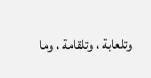وتلعابة ، وتلقامة ، وما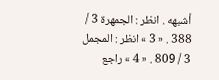أشبهه . انظر : الجمهرة 3 / 388 . « 3 » انظر : المجمل 3 / 809 . « 4 » راجع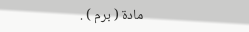مادة ( برم ) .